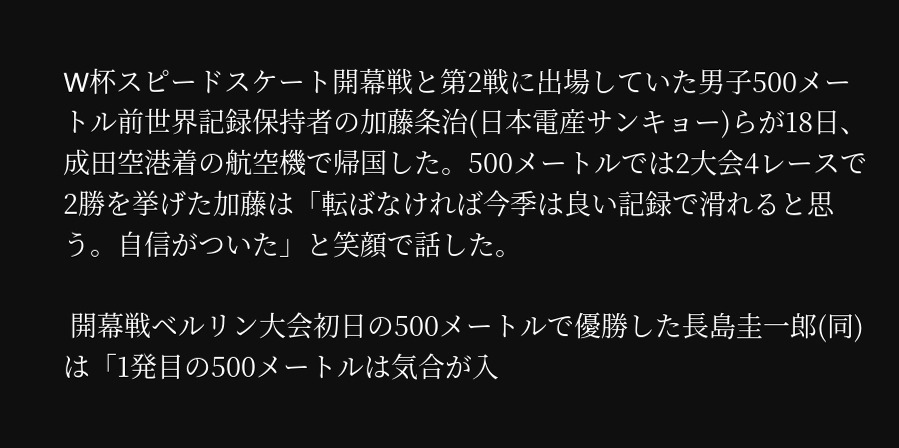W杯スピードスケート開幕戦と第2戦に出場していた男子500メートル前世界記録保持者の加藤条治(日本電産サンキョー)らが18日、成田空港着の航空機で帰国した。500メートルでは2大会4レースで2勝を挙げた加藤は「転ばなければ今季は良い記録で滑れると思う。自信がついた」と笑顔で話した。

 開幕戦ベルリン大会初日の500メートルで優勝した長島圭一郎(同)は「1発目の500メートルは気合が入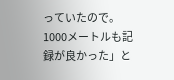っていたので。1000メートルも記録が良かった」と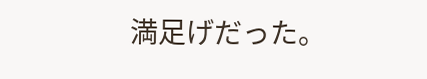満足げだった。